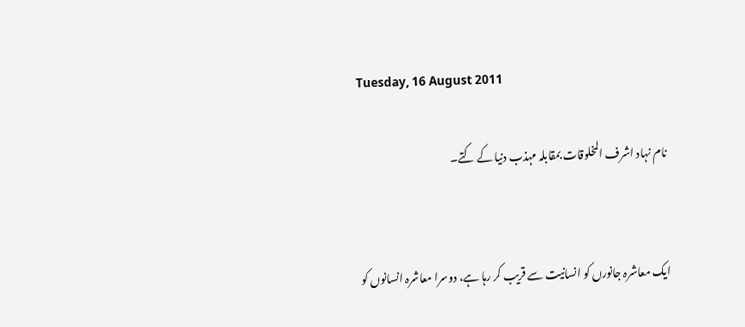Tuesday, 16 August 2011

نام نہاد اشرف المخلوقات بمقابلہ مہذب دنیا کے کتے۔


ایک معاشرہ جانورں کو انسانیت سے قریب کر رہا ہے، دوسرا معاشرہ انسانوں کو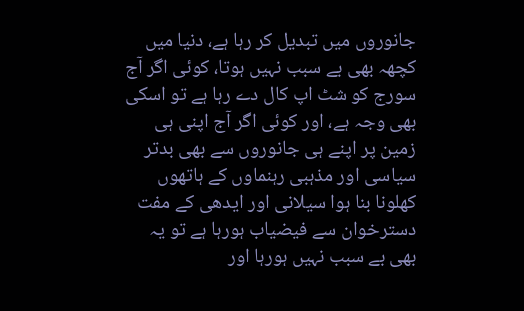جانوروں میں تبدیل کر رہا ہے، دنیا میں کچھہ بھی بے سبب نہیں ہوتا، کوئی اگر آج سورج کو شٹ اپ کال دے رہا ہے تو اسکی بھی وجہ ہے، اور کوئی اگر آج اپنی ہی زمین پر اپنے ہی جانوروں سے بھی بدتر سیاسی اور مذہبی رہنماوں کے ہاتھوں کھلونا بنا ہوا سیلانی اور ایدھی کے مفت دسترخوان سے فیضیاب ہورہا ہے تو یہ بھی بے سبب نہیں ہورہا اور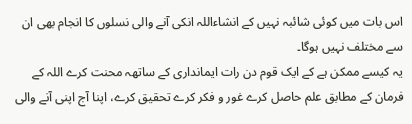اس بات میں کوئی شائبہ نہیں کے انشاءاللہ انکی آنے والی نسلوں کا انجام بھی ان سے مختلف نہیں ہوگا۔
یہ کیسے ممکن ہے کے ایک قوم دن رات ایمانداری کے ساتھہ محنت کرے اللہ کے فرمان کے مطابق علم حاصل کرے غور و فکر کرے تحقیق کرے، اپنا آج اپنی آنے والی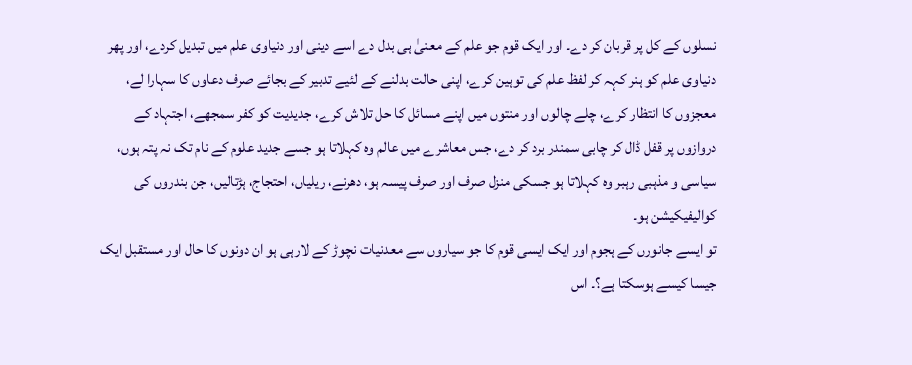نسلوں کے کل پر قربان کر دے۔ اور ایک قوم جو علم کے معنیٰ ہی بدل دے اسے دینی اور دنیاوی علم میں تبدیل کردے، اور پھر دنیاوی علم کو ہنر کہہ کر لفظ علم کی توہین کرے، اپنی حالت بدلنے کے لئیے تدبیر کے بجائے صرف دعاوں کا سہارا لے، معجزوں کا انتظار کرے، چلے چالوں اور منتوں میں اپنے مسائل کا حل تلاش کرے، جدیدیت کو کفر سمجھے، اجتہاد کے دروازوں پر قفل ڈال کر چابی سمندر برد کر دے، جس معاشرے میں عالم وہ کہلاتا ہو جسے جدید علوم کے نام تک نہ پتہ ہوں، سیاسی و مذہبی رہبر وہ کہلاتا ہو جسکی منزل صرف اور صرف پیسہ ہو، دھرنے، ریلیاں، احتجاج، ہڑتالیں، جن بندروں کی کوالیفیکیشن ہو۔
تو ایسے جانورں کے ہجوم اور ایک ایسی قوم کا جو سیاروں سے معدنیات نچوڑ کے لارہی ہو ان دونوں کا حال اور مستقبل ایک جیسا کیسے ہوسکتا ہے؟۔ اس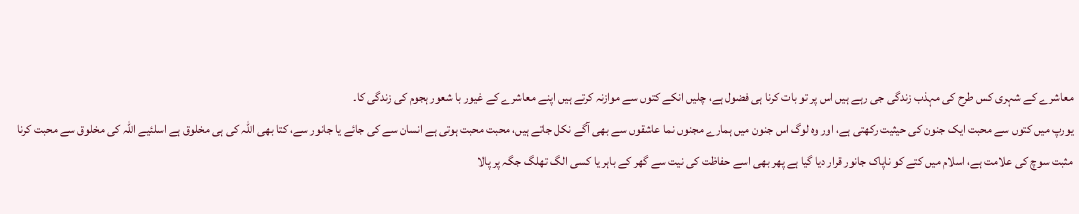معاشرے کے شہری کس طرح کی مہذب زندگی جی رہے ہیں اس پر تو بات کرنا ہی فضول ہے، چلیں انکے کتوں سے موازنہ کرتے ہیں اپنے معاشرے کے غیور با شعور ہجوم کی زندگی کا۔
یورپ میں کتوں سے محبت ایک جنون کی حیثیت رکھتی ہے، اور وہ لوگ اس جنون میں ہمارے مجنوں نما عاشقوں سے بھی آگے نکل جاتے ہیں، محبت محبت ہوتی ہے انسان سے کی جائے یا جانور سے، کتا بھی اللہ کی ہی مخلوق ہے اسلئیے اللہ کی مخلوق سے محبت کرنا مثبت سوچ کی علامت ہے، اسلام میں کتے کو ناپاک جانور قرار دیا گیا ہے پھر بھی اسے حفاظت کی نیت سے گھر کے باہر یا کسی الگ تھلگ جگہ پر پالا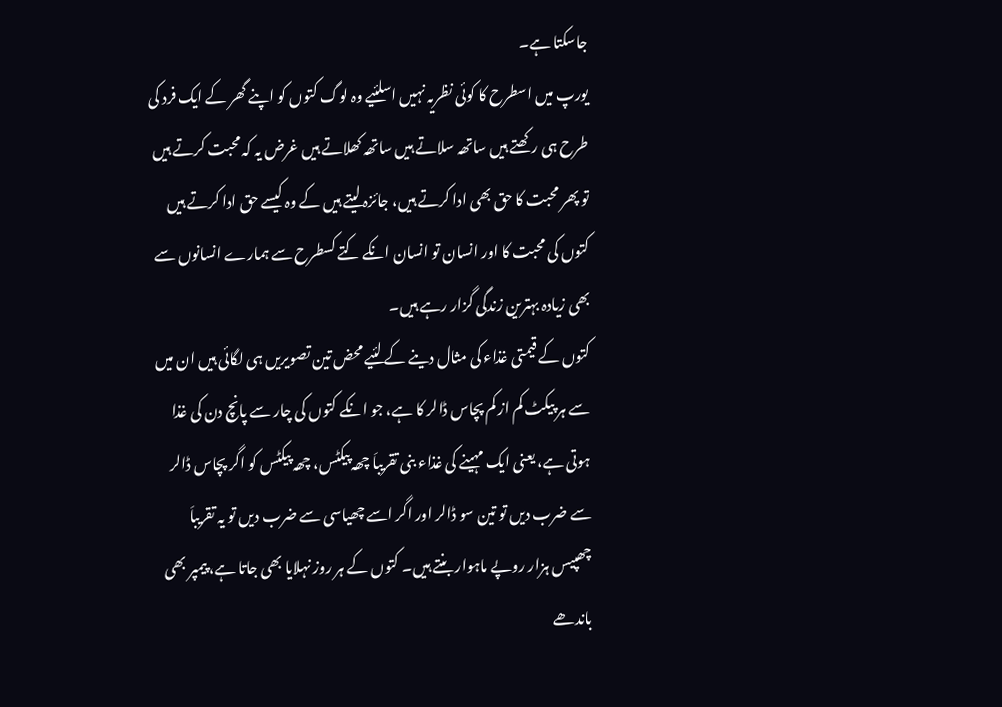جاسکتا ہے۔
یورپ میں اسطرح کا کوئی نظریہ نہیں اسلئیے وہ لوگ کتوں کو اپنے گھر کے ایک فرد کی طرح ہی رکھتے ہیں ساتھہ سلاتے ہیں ساتھہ کھلاتے ہیں غرض یہ کہ محبت کرتے ہیں تو پھر محبت کا حق بھی ادا کرتے ہیں، جائزہ لیتے ہیں کے وہ کیسے حق ادا کرتے ہیں کتوں کی محبت کا اور انسان تو انسان انکے کتے کسطرح سے ہمارے انسانوں سے بھی زیادہ بہترین زندگی گزار رہے ہیں۔
کتوں کے قیمتی غذاء کی مثال دینے کے لئیے محض تین تصویریں ہی لگائی ہیں ان میں سے ہر پیکٹ کم از کم پچاس ڈالر کا ہے، جو انکے کتوں کی چار سے پانچ دن کی غذا ہوتی ہے، یعنی ایک مہینے کی غذاء بنی تقریباَ چھہ پیکٹس، چھہ پیکٹس کو اگر پچاس ڈالر سے ضرب دیں تو تین سو ڈالر اور اگر اسے چھیاسی سے ضرب دیں تو یہ تقریباَ چھپیس ہزار روپے ماہوار بنتے ہیں۔ کتوں کے ہر روز نہلایا بھی جاتا ہے، پیمپر بھی باندھے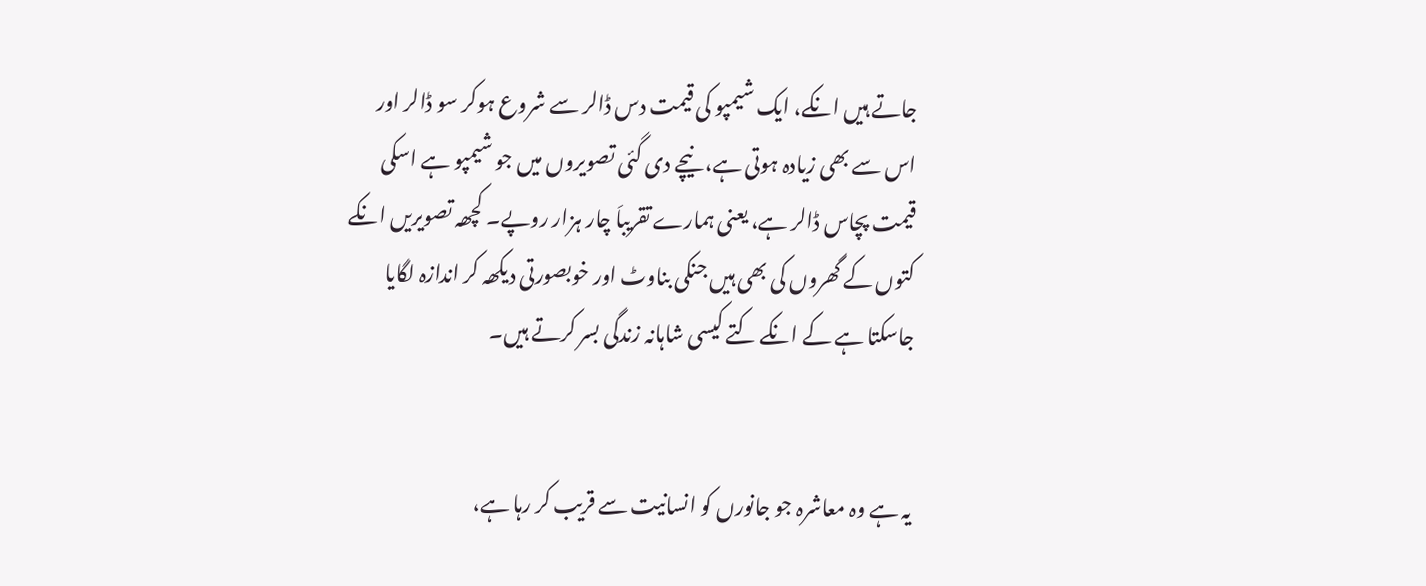جاتے ہیں انکے، ایک شیمپو کی قیمت دس ڈالر سے شروع ہوکر سو ڈالر اور اس سے بھی زیادہ ہوتی ہے، نیچے دی گئی تصویروں میں جو شیمپو ہے اسکی قیمت پچاس ڈالر ہے، یعنی ہمارے تقریباَ چار ہزار روپے۔ کچھہ تصویریں انکے کتوں کے گھروں کی بھی ہیں جنکی بناوٹ اور خوبصورتی دیکھہ کر اندازہ لگایا جاسکتا ہے کے انکے کتے کیسی شاہانہ زندگی بسر کرتے ہیں۔


یہ ہے وہ معاشرہ جو جانورں کو انسانیت سے قریب کر رہا ہے،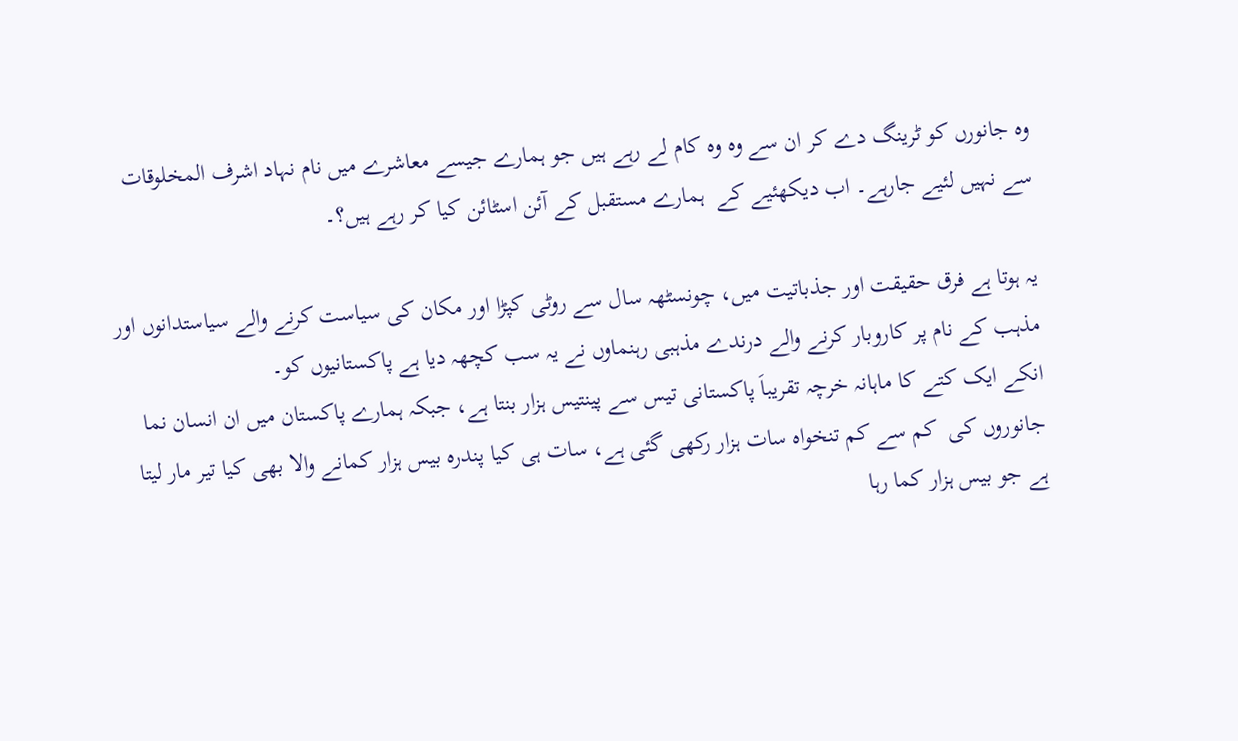وہ جانورں کو ٹرینگ دے کر ان سے وہ وہ کام لے رہے ہیں جو ہمارے جیسے معاشرے میں نام نہاد اشرف المخلوقات سے نہیں لئیے جارہے۔ اب دیکھئیے کے  ہمارے مستقبل کے آئن اسٹائن کیا کر رہے ہیں؟۔

یہ ہوتا ہے فرق حقیقت اور جذباتیت میں، چونسٹھہ سال سے روٹی کپڑا اور مکان کی سیاست کرنے والے سیاستدانوں اور مذہب کے نام پر کاروبار کرنے والے درندے مذہبی رہنماوں نے یہ سب کچھہ دیا ہے پاکستانیوں کو۔
انکے ایک کتے کا ماہانہ خرچہ تقریباَ پاکستانی تیس سے پینتیس ہزار بنتا ہے، جبکہ ہمارے پاکستان میں ان انسان نما جانوروں کی  کم سے کم تنخواہ سات ہزار رکھی گئی ہے، سات ہی کیا پندرہ بیس ہزار کمانے والا بھی کیا تیر مار لیتا ہے جو بیس ہزار کما رہا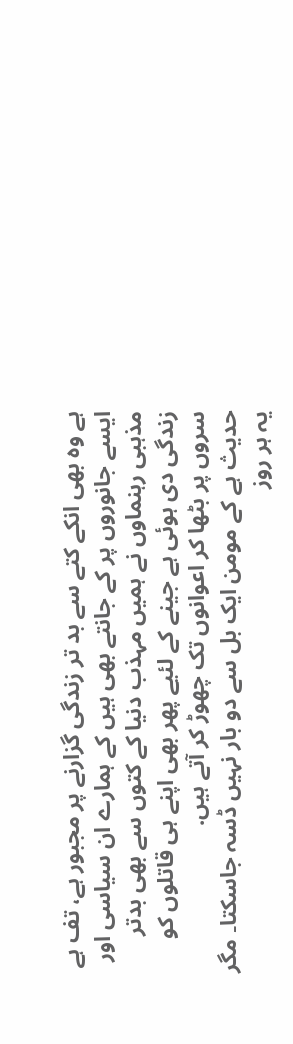ہے وہ بھی انکے کتے سے بد تر زندگی گزارنے پر مجبور ہے، تف ہے ایسے جانوروں پر کے جانتے بھی ہیں کے ہمارے ان سیاسی اور مذہبی رہنماوں نے ہمیں مہذب دنیا کے کتوں سے بھی بدتر زندگی دی ہوئی ہے جینے کے لئیے پھر بھی اپنے ہی قاتلوں کو سروں پر بٹھا کر اعوانوں تک چھوڑ کر آتے ہیں.
حدیث ہے کے مومن ایک بل سے دو بار نہیں ڈسہ جاسکتا۔ مگر یہ ہر روز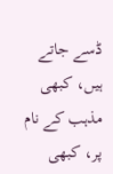ڈسے جاتے ہیں، کبھی مذہب کے نام پر، کبھی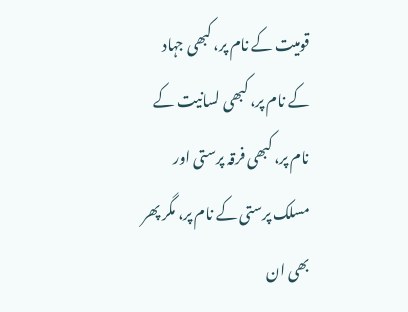قومیت کے نام پر، کبھی جہاد کے نام پر، کبھی لسانیت کے نام پر، کبھی فرقہ پرستی اور مسلک پرستی کے نام پر، مگر پھر بھی ان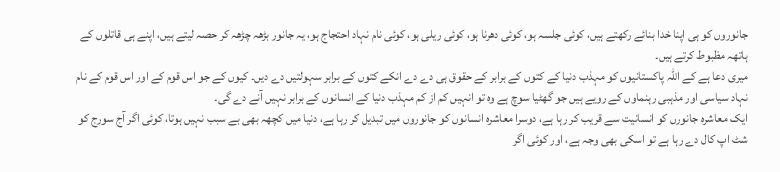جانوروں کو ہی اپنا خدا بنائے رکھتے ہیں، کوئی جلسہ ہو، کوئی دھرنا ہو، کوئی ریلی ہو، کوئی نام نہاد احتجاج ہو، یہ جانور بڑھہ چڑھہ کر حصہ لیتے ہیں، اپنے ہی قاتلوں کے ہاتھہ مظبوط کرتے ہیں۔
میری دعا ہے کے اللہ پاکستانیوں کو مہذب دنیا کے کتوں کے برابر کے حقوق ہی دے دے انکے کتوں کے برابر سہولتیں دے دیں۔ کیوں کے جو اس قوم کے اور اس قوم کے نام نہاد سیاسی اور مذہبی رہنماوں کے رویے ہیں جو گھٹیا سوچ ہے وہ تو انہیں کم از کم مہذب دنیا کے انسانوں کے برابر نہیں آنے دے گی۔
ایک معاشرہ جانورں کو انسانیت سے قریب کر رہا ہے، دوسرا معاشرہ انسانوں کو جانوروں میں تبدیل کر رہا ہے، دنیا میں کچھہ بھی بے سبب نہیں ہوتا، کوئی اگر آج سورج کو شٹ اپ کال دے رہا ہے تو اسکی بھی وجہ ہے، اور کوئی اگر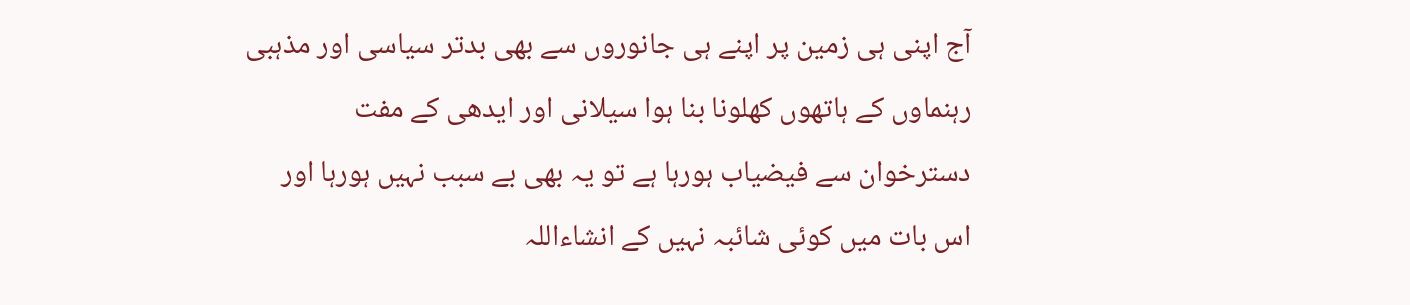آج اپنی ہی زمین پر اپنے ہی جانوروں سے بھی بدتر سیاسی اور مذہبی رہنماوں کے ہاتھوں کھلونا بنا ہوا سیلانی اور ایدھی کے مفت دسترخوان سے فیضیاب ہورہا ہے تو یہ بھی بے سبب نہیں ہورہا اور اس بات میں کوئی شائبہ نہیں کے انشاءاللہ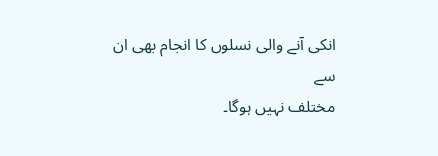انکی آنے والی نسلوں کا انجام بھی ان سے
مختلف نہیں ہوگا۔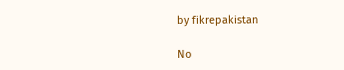by fikrepakistan

No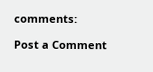comments:

Post a Comment